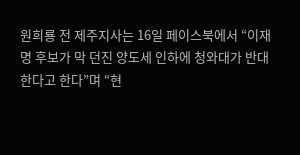원희룡 전 제주지사는 16일 페이스북에서 “이재명 후보가 막 던진 양도세 인하에 청와대가 반대한다고 한다”며 “현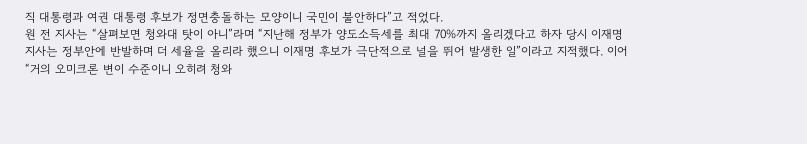직 대통령과 여권 대통령 후보가 정면충돌하는 모양이니 국민이 불안하다”고 적었다.
원 전 지사는 “살펴보면 청와대 탓이 아니”라며 “지난해 정부가 양도소득세를 최대 70%까지 올리겠다고 하자 당시 이재명 지사는 정부안에 반발하며 더 세율을 올리라 했으니 이재명 후보가 극단적으로 널을 뛰어 발생한 일”이라고 지적했다. 이어 “거의 오미크론 변이 수준이니 오히려 청와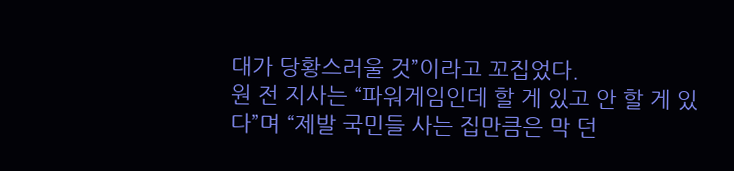대가 당황스러울 것”이라고 꼬집었다.
원 전 지사는 “파워게임인데 할 게 있고 안 할 게 있다”며 “제발 국민들 사는 집만큼은 막 던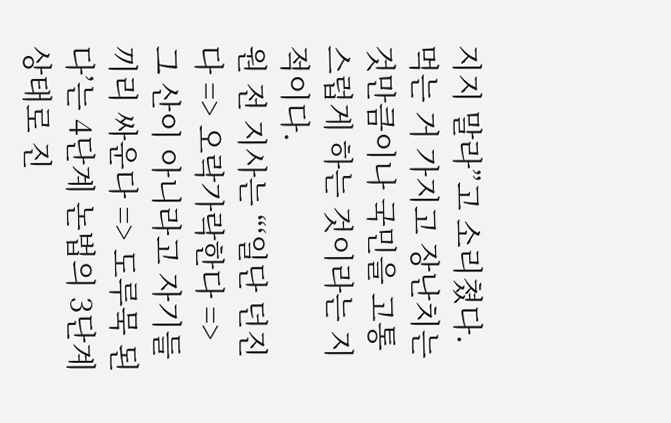지지 말라”고 소리쳤다. 먹는 거 가지고 장난치는 것만큼이나 국민을 고통스럽게 하는 것이라는 지적이다.
원 전 지사는 “‘일단 던진다 => 오락가락한다 => 그 산이 아니라고 자기들끼리 싸운다 => 도루묵 된다’는 4단계 논법의 3단계 상태로 진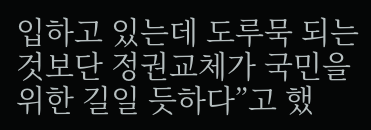입하고 있는데 도루묵 되는 것보단 정권교체가 국민을 위한 길일 듯하다”고 했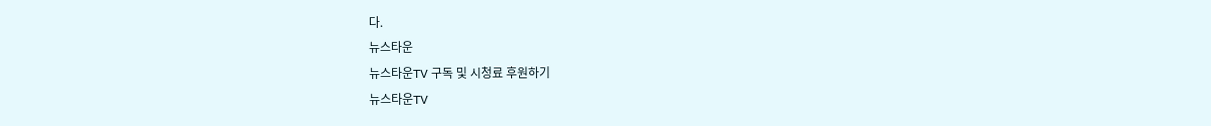다.
뉴스타운
뉴스타운TV 구독 및 시청료 후원하기
뉴스타운TV